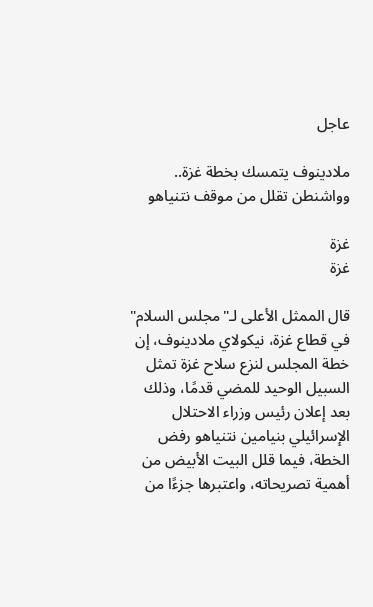عاجل

ملادينوف يتمسك بخطة غزة.. وواشنطن تقلل من موقف نتنياهو

غزة
غزة

قال الممثل الأعلى لـ"مجلس السلام" في قطاع غزة، نيكولاي ملادينوف، إن خطة المجلس لنزع سلاح غزة تمثل السبيل الوحيد للمضي قدمًا، وذلك بعد إعلان رئيس وزراء الاحتلال الإسرائيلي بنيامين نتنياهو رفض الخطة، فيما قلل البيت الأبيض من أهمية تصريحاته، واعتبرها جزءًا من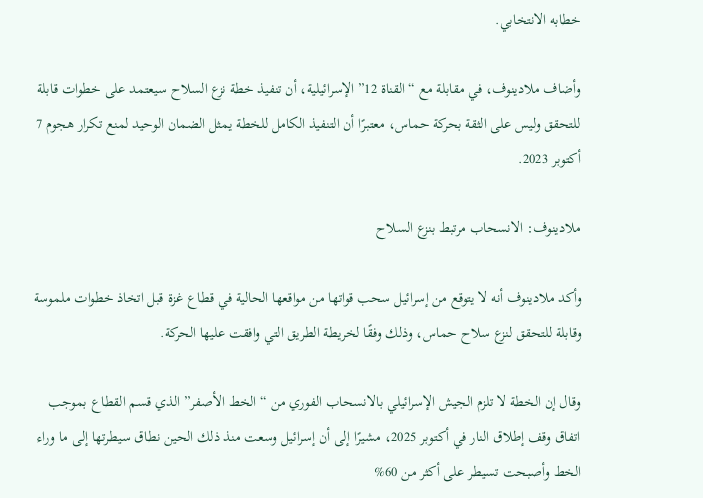خطابه الانتخابي.

وأضاف ملادينوف، في مقابلة مع “القناة 12” الإسرائيلية، أن تنفيذ خطة نزع السلاح سيعتمد على خطوات قابلة للتحقق وليس على الثقة بحركة حماس، معتبرًا أن التنفيذ الكامل للخطة يمثل الضمان الوحيد لمنع تكرار هجوم 7 أكتوبر 2023.

ملادينوف: الانسحاب مرتبط بنزع السلاح

وأكد ملادينوف أنه لا يتوقع من إسرائيل سحب قواتها من مواقعها الحالية في قطاع غزة قبل اتخاذ خطوات ملموسة وقابلة للتحقق لنزع سلاح حماس، وذلك وفقًا لخريطة الطريق التي وافقت عليها الحركة.

وقال إن الخطة لا تلزم الجيش الإسرائيلي بالانسحاب الفوري من “الخط الأصفر” الذي قسم القطاع بموجب اتفاق وقف إطلاق النار في أكتوبر 2025، مشيرًا إلى أن إسرائيل وسعت منذ ذلك الحين نطاق سيطرتها إلى ما وراء الخط وأصبحت تسيطر على أكثر من 60%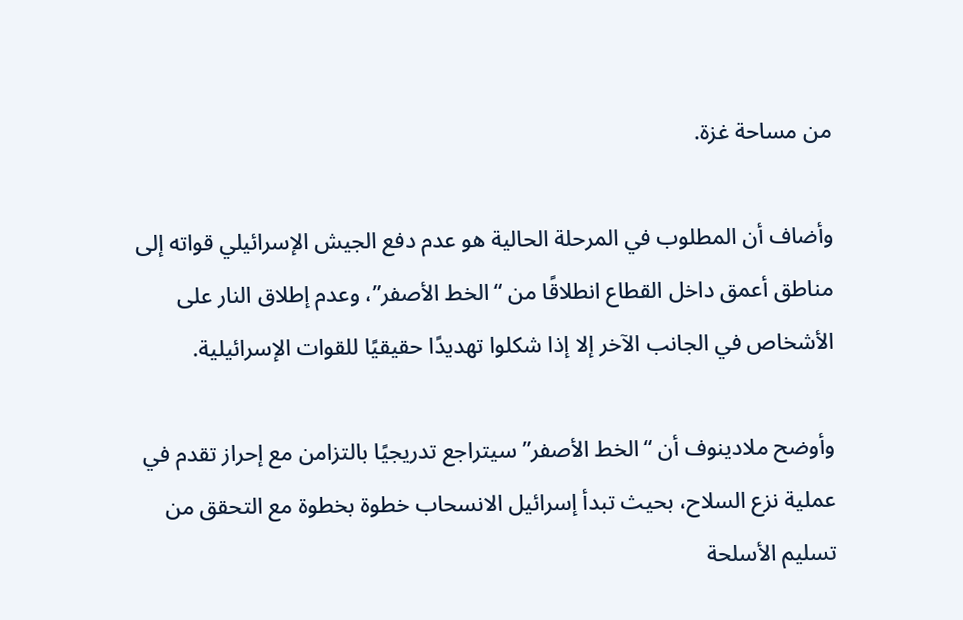من مساحة غزة.

وأضاف أن المطلوب في المرحلة الحالية هو عدم دفع الجيش الإسرائيلي قواته إلى مناطق أعمق داخل القطاع انطلاقًا من “الخط الأصفر”، وعدم إطلاق النار على الأشخاص في الجانب الآخر إلا إذا شكلوا تهديدًا حقيقيًا للقوات الإسرائيلية.

وأوضح ملادينوف أن “الخط الأصفر” سيتراجع تدريجيًا بالتزامن مع إحراز تقدم في عملية نزع السلاح، بحيث تبدأ إسرائيل الانسحاب خطوة بخطوة مع التحقق من تسليم الأسلحة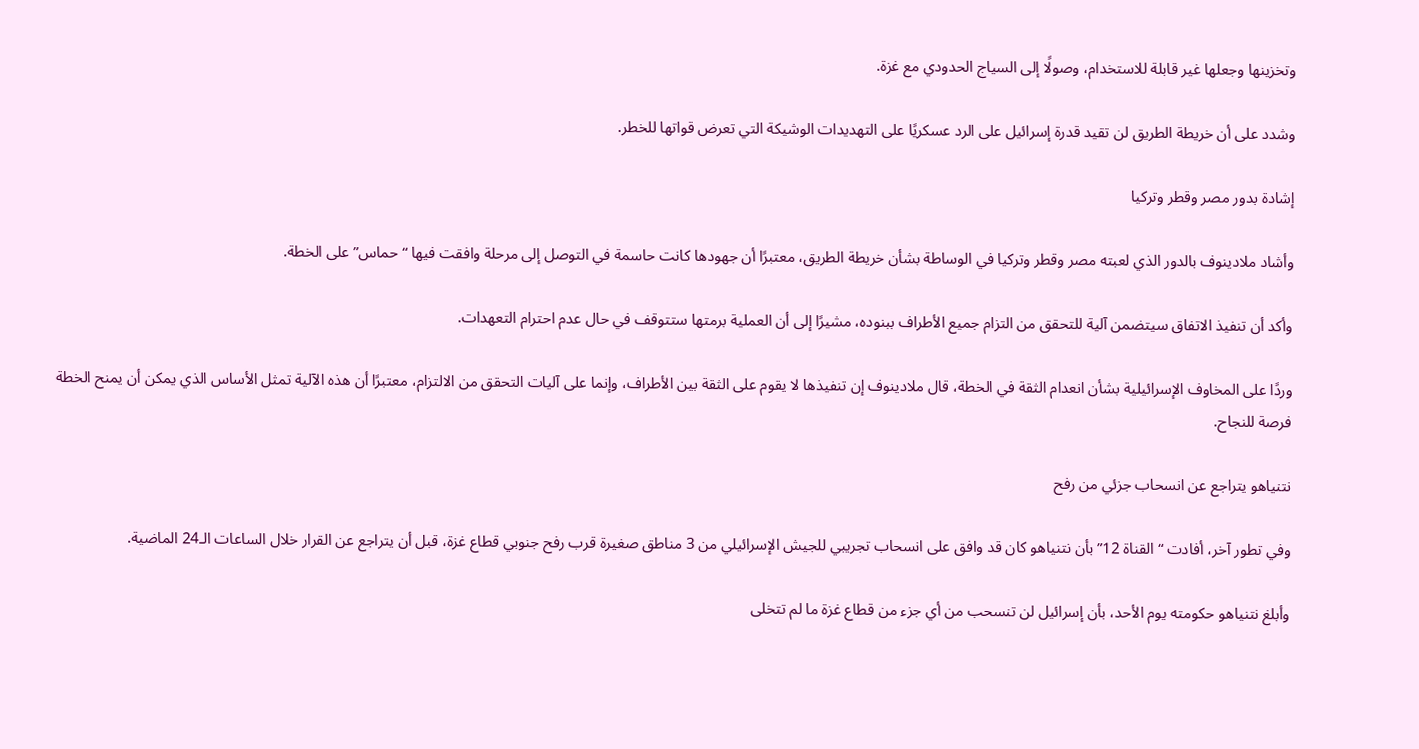وتخزينها وجعلها غير قابلة للاستخدام، وصولًا إلى السياج الحدودي مع غزة.

وشدد على أن خريطة الطريق لن تقيد قدرة إسرائيل على الرد عسكريًا على التهديدات الوشيكة التي تعرض قواتها للخطر.

إشادة بدور مصر وقطر وتركيا

وأشاد ملادينوف بالدور الذي لعبته مصر وقطر وتركيا في الوساطة بشأن خريطة الطريق، معتبرًا أن جهودها كانت حاسمة في التوصل إلى مرحلة وافقت فيها “حماس” على الخطة.

وأكد أن تنفيذ الاتفاق سيتضمن آلية للتحقق من التزام جميع الأطراف ببنوده، مشيرًا إلى أن العملية برمتها ستتوقف في حال عدم احترام التعهدات.

وردًا على المخاوف الإسرائيلية بشأن انعدام الثقة في الخطة، قال ملادينوف إن تنفيذها لا يقوم على الثقة بين الأطراف، وإنما على آليات التحقق من الالتزام، معتبرًا أن هذه الآلية تمثل الأساس الذي يمكن أن يمنح الخطة فرصة للنجاح.

نتنياهو يتراجع عن انسحاب جزئي من رفح

وفي تطور آخر، أفادت “القناة 12” بأن نتنياهو كان قد وافق على انسحاب تجريبي للجيش الإسرائيلي من 3 مناطق صغيرة قرب رفح جنوبي قطاع غزة، قبل أن يتراجع عن القرار خلال الساعات الـ24 الماضية.

وأبلغ نتنياهو حكومته يوم الأحد، بأن إسرائيل لن تنسحب من أي جزء من قطاع غزة ما لم تتخلى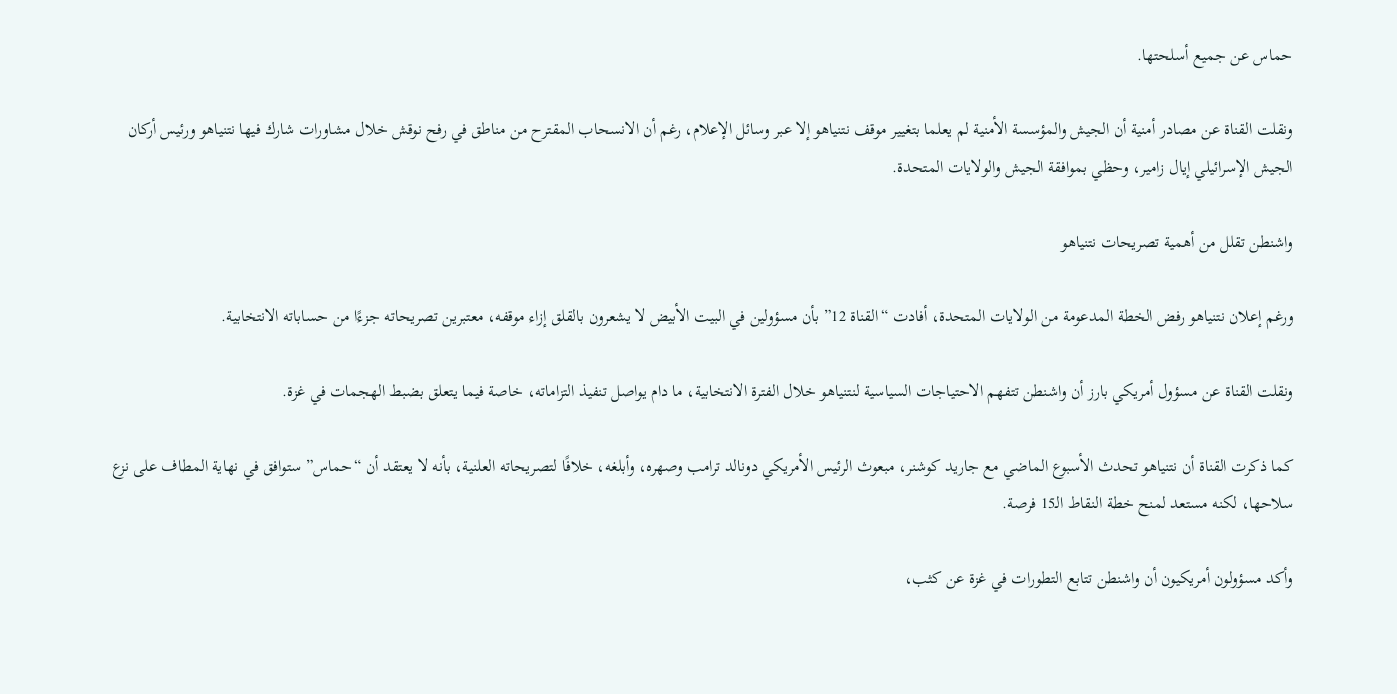حماس عن جميع أسلحتها.

ونقلت القناة عن مصادر أمنية أن الجيش والمؤسسة الأمنية لم يعلما بتغيير موقف نتنياهو إلا عبر وسائل الإعلام، رغم أن الانسحاب المقترح من مناطق في رفح نوقش خلال مشاورات شارك فيها نتنياهو ورئيس أركان الجيش الإسرائيلي إيال زامير، وحظي بموافقة الجيش والولايات المتحدة.

واشنطن تقلل من أهمية تصريحات نتنياهو

ورغم إعلان نتنياهو رفض الخطة المدعومة من الولايات المتحدة، أفادت “القناة 12” بأن مسؤولين في البيت الأبيض لا يشعرون بالقلق إزاء موقفه، معتبرين تصريحاته جزءًا من حساباته الانتخابية.

ونقلت القناة عن مسؤول أمريكي بارز أن واشنطن تتفهم الاحتياجات السياسية لنتنياهو خلال الفترة الانتخابية، ما دام يواصل تنفيذ التزاماته، خاصة فيما يتعلق بضبط الهجمات في غزة.

كما ذكرت القناة أن نتنياهو تحدث الأسبوع الماضي مع جاريد كوشنر، مبعوث الرئيس الأمريكي دونالد ترامب وصهره، وأبلغه، خلافًا لتصريحاته العلنية، بأنه لا يعتقد أن “حماس” ستوافق في نهاية المطاف على نزع سلاحها، لكنه مستعد لمنح خطة النقاط الـ15 فرصة.

وأكد مسؤولون أمريكيون أن واشنطن تتابع التطورات في غزة عن كثب،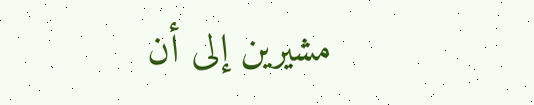مشيرين إلى أن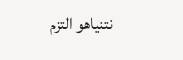نتنياهو التزم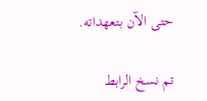حتى الآن بتعهداته.

تم نسخ الرابط